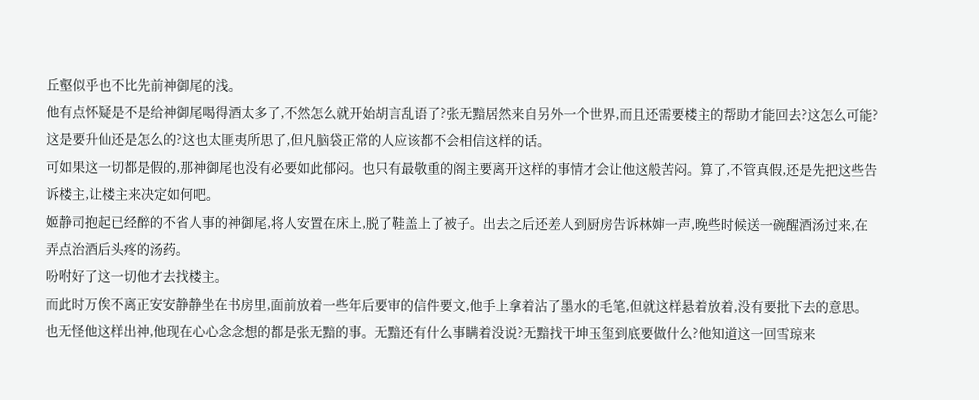丘壑似乎也不比先前神御尾的浅。
他有点怀疑是不是给神御尾喝得酒太多了,不然怎么就开始胡言乱语了?张无黯居然来自另外一个世界,而且还需要楼主的帮助才能回去?这怎么可能?这是要升仙还是怎么的?这也太匪夷所思了,但凡脑袋正常的人应该都不会相信这样的话。
可如果这一切都是假的,那神御尾也没有必要如此郁闷。也只有最敬重的阁主要离开这样的事情才会让他这般苦闷。算了,不管真假,还是先把这些告诉楼主,让楼主来决定如何吧。
姬静司抱起已经醉的不省人事的神御尾,将人安置在床上,脱了鞋盖上了被子。出去之后还差人到厨房告诉林婶一声,晚些时候送一碗醒酒汤过来,在弄点治酒后头疼的汤药。
吩咐好了这一切他才去找楼主。
而此时万俟不离正安安静静坐在书房里,面前放着一些年后要审的信件要文,他手上拿着沾了墨水的毛笔,但就这样悬着放着,没有要批下去的意思。
也无怪他这样出神,他现在心心念念想的都是张无黯的事。无黯还有什么事瞒着没说?无黯找干坤玉玺到底要做什么?他知道这一回雪琼来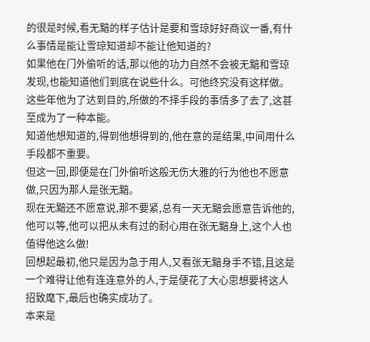的很是时候,看无黯的样子估计是要和雪琼好好商议一番,有什么事情是能让雪琼知道却不能让他知道的?
如果他在门外偷听的话,那以他的功力自然不会被无黯和雪琼发现,也能知道他们到底在说些什么。可他终究没有这样做。这些年他为了达到目的,所做的不择手段的事情多了去了,这甚至成为了一种本能。
知道他想知道的,得到他想得到的,他在意的是结果,中间用什么手段都不重要。
但这一回,即便是在门外偷听这般无伤大雅的行为他也不愿意做,只因为那人是张无黯。
现在无黯还不愿意说,那不要紧,总有一天无黯会愿意告诉他的,他可以等,他可以把从未有过的耐心用在张无黯身上,这个人也值得他这么做!
回想起最初,他只是因为急于用人,又看张无黯身手不错,且这是一个难得让他有连连意外的人,于是便花了大心思想要将这人招致麾下,最后也确实成功了。
本来是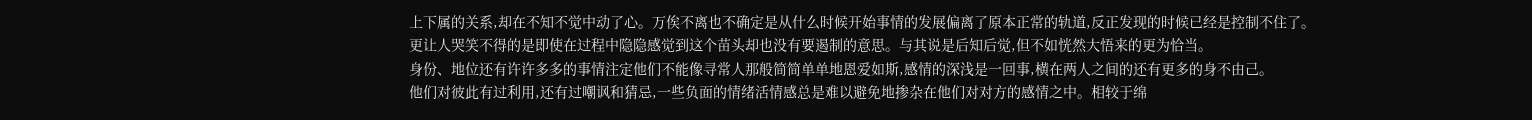上下属的关系,却在不知不觉中动了心。万俟不离也不确定是从什么时候开始事情的发展偏离了原本正常的轨道,反正发现的时候已经是控制不住了。
更让人哭笑不得的是即使在过程中隐隐感觉到这个苗头却也没有要遏制的意思。与其说是后知后觉,但不如恍然大悟来的更为恰当。
身份、地位还有许许多多的事情注定他们不能像寻常人那般简简单单地恩爱如斯,感情的深浅是一回事,横在两人之间的还有更多的身不由己。
他们对彼此有过利用,还有过嘲讽和猜忌,一些负面的情绪活情感总是难以避免地掺杂在他们对对方的感情之中。相较于绵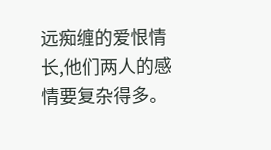远痴缠的爱恨情长,他们两人的感情要复杂得多。